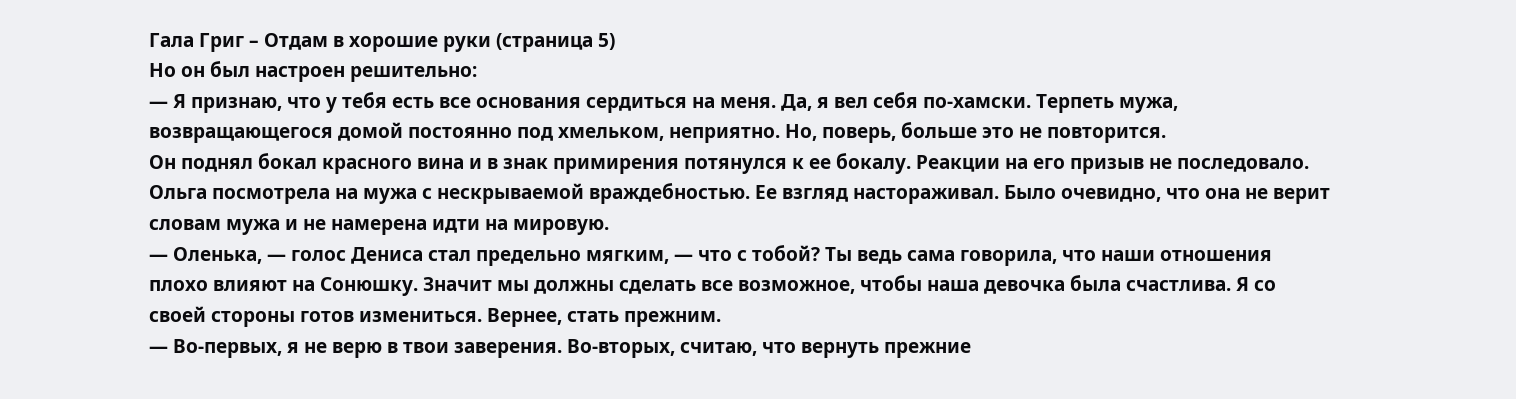Гала Григ – Отдам в хорошие руки (страница 5)
Но он был настроен решительно:
— Я признаю, что у тебя есть все основания сердиться на меня. Да, я вел себя по-хамски. Терпеть мужа, возвращающегося домой постоянно под хмельком, неприятно. Но, поверь, больше это не повторится.
Он поднял бокал красного вина и в знак примирения потянулся к ее бокалу. Реакции на его призыв не последовало.
Ольга посмотрела на мужа с нескрываемой враждебностью. Ее взгляд настораживал. Было очевидно, что она не верит словам мужа и не намерена идти на мировую.
— Оленька, — голос Дениса стал предельно мягким, — что с тобой? Ты ведь сама говорила, что наши отношения плохо влияют на Сонюшку. Значит мы должны сделать все возможное, чтобы наша девочка была счастлива. Я со своей стороны готов измениться. Вернее, стать прежним.
— Во-первых, я не верю в твои заверения. Во-вторых, считаю, что вернуть прежние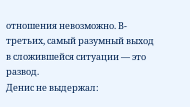отношения невозможно. В-третьих, самый разумный выход в сложившейся ситуации — это развод.
Денис не выдержал: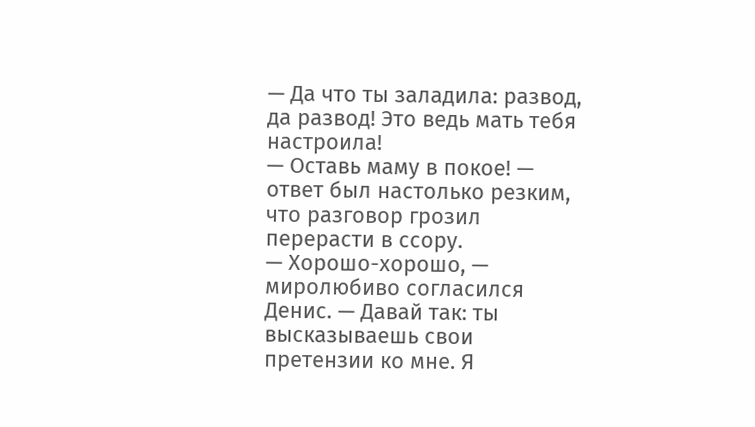— Да что ты заладила: развод, да развод! Это ведь мать тебя настроила!
— Оставь маму в покое! — ответ был настолько резким, что разговор грозил перерасти в ссору.
— Хорошо-хорошо, — миролюбиво согласился Денис. — Давай так: ты высказываешь свои претензии ко мне. Я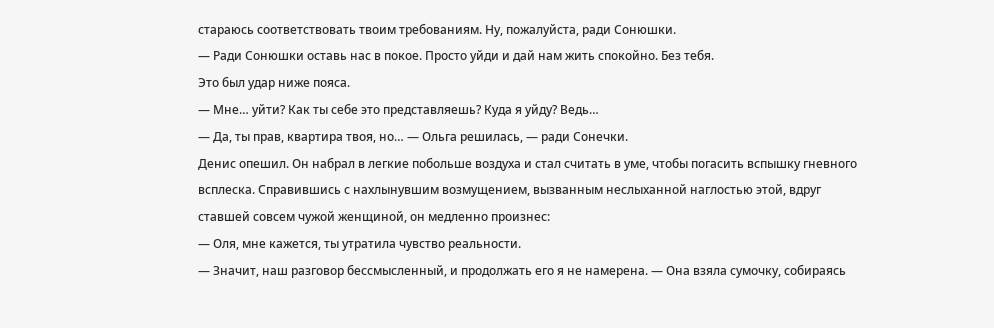стараюсь соответствовать твоим требованиям. Ну, пожалуйста, ради Сонюшки.
— Ради Сонюшки оставь нас в покое. Просто уйди и дай нам жить спокойно. Без тебя.
Это был удар ниже пояса.
— Мне… уйти? Как ты себе это представляешь? Куда я уйду? Ведь…
— Да, ты прав, квартира твоя, но… — Ольга решилась, — ради Сонечки.
Денис опешил. Он набрал в легкие побольше воздуха и стал считать в уме, чтобы погасить вспышку гневного всплеска. Справившись с нахлынувшим возмущением, вызванным неслыханной наглостью этой, вдруг ставшей совсем чужой женщиной, он медленно произнес:
— Оля, мне кажется, ты утратила чувство реальности.
— Значит, наш разговор бессмысленный, и продолжать его я не намерена. — Она взяла сумочку, собираясь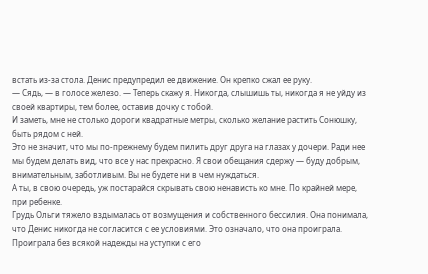встать из-за стола. Денис предупредил ее движение. Он крепко сжал ее руку.
— Сядь, — в голосе железо. — Теперь скажу я. Никогда, слышишь ты, никогда я не уйду из своей квартиры, тем более, оставив дочку с тобой.
И заметь, мне не столько дороги квадратные метры, сколько желание растить Сонюшку, быть рядом с ней.
Это не значит, что мы по-прежнему будем пилить друг друга на глазах у дочери. Ради нее мы будем делать вид, что все у нас прекрасно. Я свои обещания сдержу — буду добрым, внимательным, заботливым. Вы не будете ни в чем нуждаться.
А ты, в свою очередь, уж постарайся скрывать свою ненависть ко мне. По крайней мере, при ребенке.
Грудь Ольги тяжело вздымалась от возмущения и собственного бессилия. Она понимала, что Денис никогда не согласится с ее условиями. Это означало, что она проиграла. Проиграла без всякой надежды на уступки с его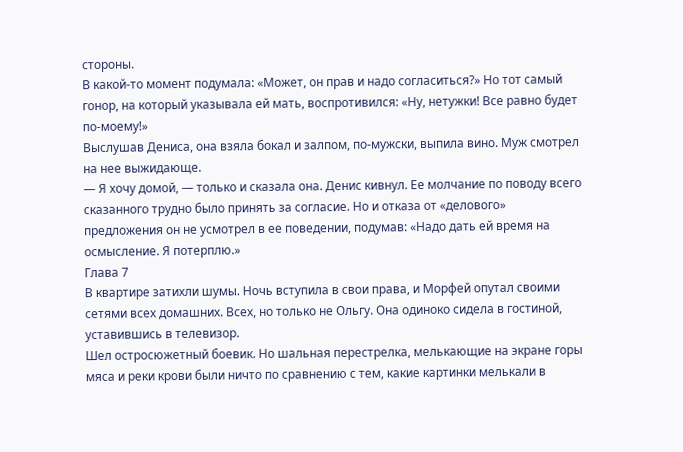стороны.
В какой-то момент подумала: «Может, он прав и надо согласиться?» Но тот самый гонор, на который указывала ей мать, воспротивился: «Ну, нетужки! Все равно будет по-моему!»
Выслушав Дениса, она взяла бокал и залпом, по-мужски, выпила вино. Муж смотрел на нее выжидающе.
— Я хочу домой, — только и сказала она. Денис кивнул. Ее молчание по поводу всего сказанного трудно было принять за согласие. Но и отказа от «делового» предложения он не усмотрел в ее поведении, подумав: «Надо дать ей время на осмысление. Я потерплю.»
Глава 7
В квартире затихли шумы. Ночь вступила в свои права, и Морфей опутал своими сетями всех домашних. Всех, но только не Ольгу. Она одиноко сидела в гостиной, уставившись в телевизор.
Шел остросюжетный боевик. Но шальная перестрелка, мелькающие на экране горы мяса и реки крови были ничто по сравнению с тем, какие картинки мелькали в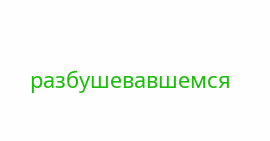разбушевавшемся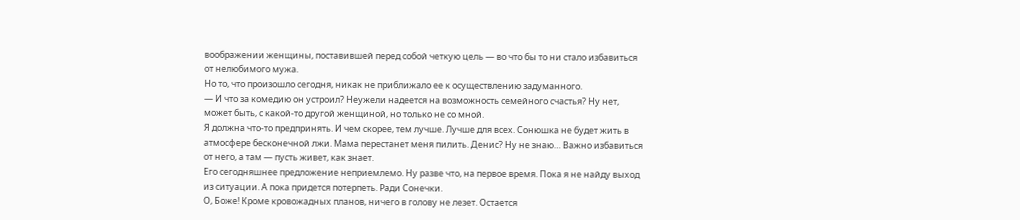воображении женщины, поставившей перед собой четкую цель — во что бы то ни стало избавиться от нелюбимого мужа.
Но то, что произошло сегодня, никак не приближало ее к осуществлению задуманного.
— И что за комедию он устроил? Неужели надеется на возможность семейного счастья? Ну нет, может быть, с какой-то другой женщиной, но только не со мной.
Я должна что-то предпринять. И чем скорее, тем лучше. Лучше для всех. Сонюшка не будет жить в атмосфере бесконечной лжи. Мама перестанет меня пилить. Денис? Ну не знаю… Важно избавиться от него, а там — пусть живет, как знает.
Его сегодняшнее предложение неприемлемо. Ну разве что, на первое время. Пока я не найду выход из ситуации. А пока придется потерпеть. Ради Сонечки.
О, Боже! Кроме кровожадных планов, ничего в голову не лезет. Остается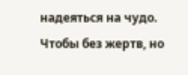надеяться на чудо. Чтобы без жертв, но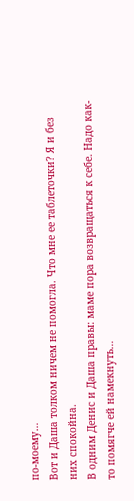по-моему…
Вот и Даша толком ничем не помогла. Что мне ее таблеточки? Я и без них спокойна.
В одним Денис и Даша правы: маме пора возвращаться к себе. Надо как-то помягче ей намекнуть…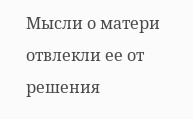Мысли о матери отвлекли ее от решения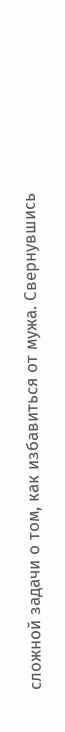сложной задачи о том, как избавиться от мужа. Свернувшись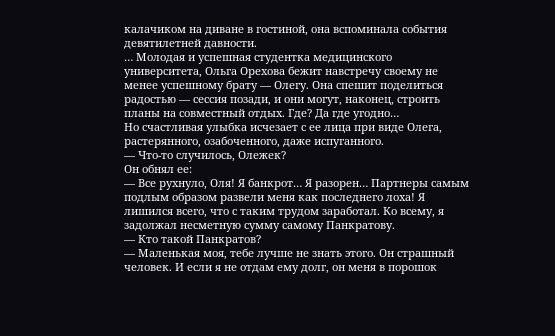калачиком на диване в гостиной, она вспоминала события девятилетней давности.
… Молодая и успешная студентка медицинского университета, Ольга Орехова бежит навстречу своему не менее успешному брату — Олегу. Она спешит поделиться радостью — сессия позади, и они могут, наконец, строить планы на совместный отдых. Где? Да где угодно…
Но счастливая улыбка исчезает с ее лица при виде Олега, растерянного, озабоченного, даже испуганного.
— Что-то случилось, Олежек?
Он обнял ее:
— Все рухнуло, Оля! Я банкрот… Я разорен… Партнеры самым подлым образом развели меня как последнего лоха! Я лишился всего, что с таким трудом заработал. Ко всему, я задолжал несметную сумму самому Панкратову.
— Кто такой Панкратов?
— Маленькая моя, тебе лучше не знать этого. Он страшный человек. И если я не отдам ему долг, он меня в порошок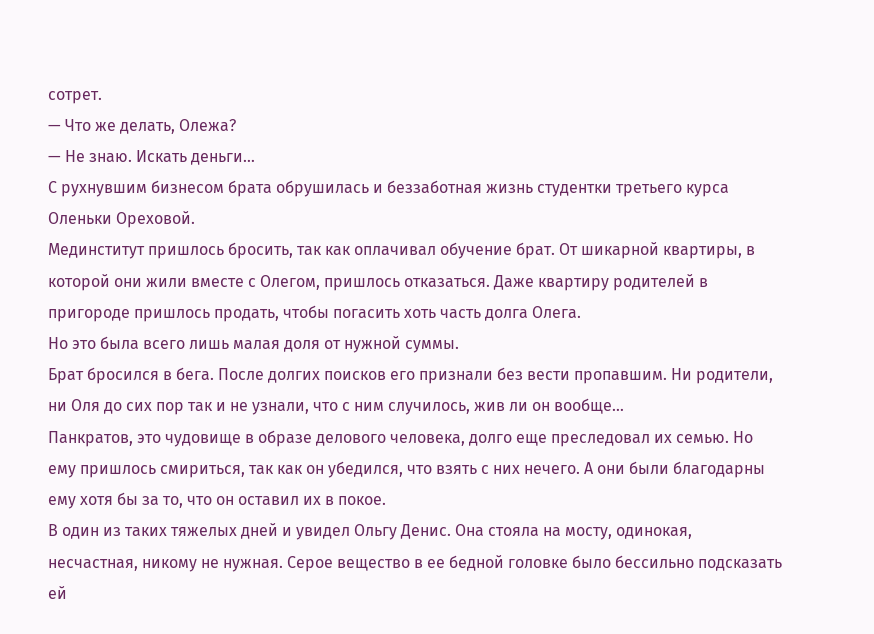сотрет.
— Что же делать, Олежа?
— Не знаю. Искать деньги…
С рухнувшим бизнесом брата обрушилась и беззаботная жизнь студентки третьего курса Оленьки Ореховой.
Мединститут пришлось бросить, так как оплачивал обучение брат. От шикарной квартиры, в которой они жили вместе с Олегом, пришлось отказаться. Даже квартиру родителей в пригороде пришлось продать, чтобы погасить хоть часть долга Олега.
Но это была всего лишь малая доля от нужной суммы.
Брат бросился в бега. После долгих поисков его признали без вести пропавшим. Ни родители, ни Оля до сих пор так и не узнали, что с ним случилось, жив ли он вообще…
Панкратов, это чудовище в образе делового человека, долго еще преследовал их семью. Но ему пришлось смириться, так как он убедился, что взять с них нечего. А они были благодарны ему хотя бы за то, что он оставил их в покое.
В один из таких тяжелых дней и увидел Ольгу Денис. Она стояла на мосту, одинокая, несчастная, никому не нужная. Серое вещество в ее бедной головке было бессильно подсказать ей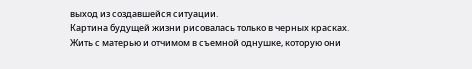выход из создавшейся ситуации.
Картина будущей жизни рисовалась только в черных красках.
Жить с матерью и отчимом в съемной однушке, которую они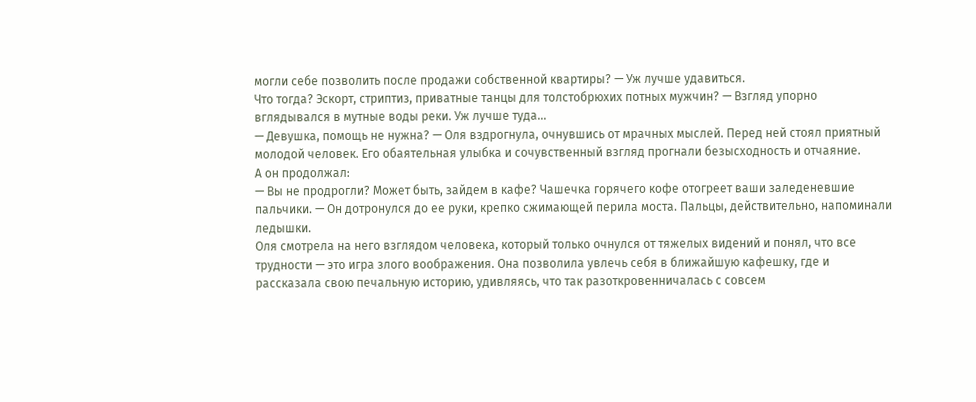могли себе позволить после продажи собственной квартиры? — Уж лучше удавиться.
Что тогда? Эскорт, стриптиз, приватные танцы для толстобрюхих потных мужчин? — Взгляд упорно вглядывался в мутные воды реки. Уж лучше туда…
— Девушка, помощь не нужна? — Оля вздрогнула, очнувшись от мрачных мыслей. Перед ней стоял приятный молодой человек. Его обаятельная улыбка и сочувственный взгляд прогнали безысходность и отчаяние.
А он продолжал:
— Вы не продрогли? Может быть, зайдем в кафе? Чашечка горячего кофе отогреет ваши заледеневшие пальчики. — Он дотронулся до ее руки, крепко сжимающей перила моста. Пальцы, действительно, напоминали ледышки.
Оля смотрела на него взглядом человека, который только очнулся от тяжелых видений и понял, что все трудности — это игра злого воображения. Она позволила увлечь себя в ближайшую кафешку, где и рассказала свою печальную историю, удивляясь, что так разоткровенничалась с совсем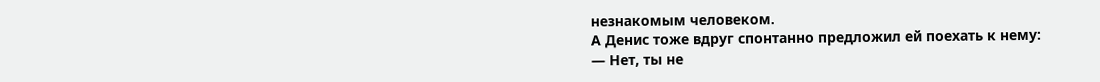незнакомым человеком.
А Денис тоже вдруг спонтанно предложил ей поехать к нему:
— Нет, ты не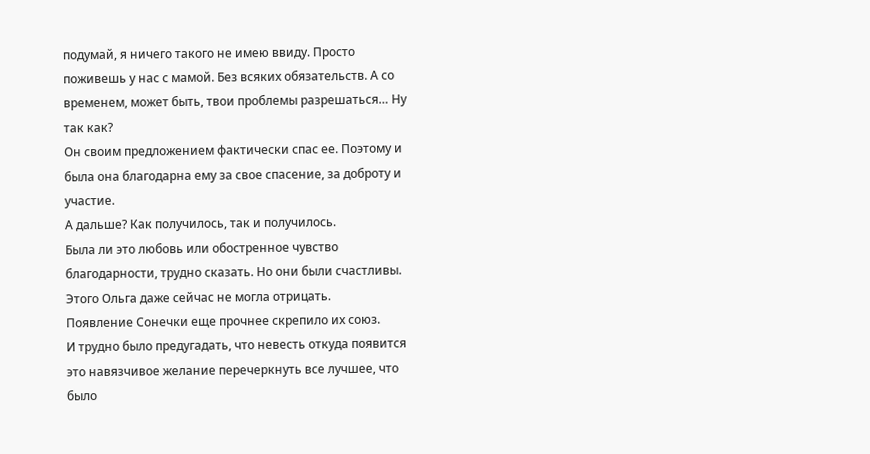подумай, я ничего такого не имею ввиду. Просто поживешь у нас с мамой. Без всяких обязательств. А со временем, может быть, твои проблемы разрешаться… Ну так как?
Он своим предложением фактически спас ее. Поэтому и была она благодарна ему за свое спасение, за доброту и участие.
А дальше? Как получилось, так и получилось.
Была ли это любовь или обостренное чувство благодарности, трудно сказать. Но они были счастливы. Этого Ольга даже сейчас не могла отрицать.
Появление Сонечки еще прочнее скрепило их союз.
И трудно было предугадать, что невесть откуда появится это навязчивое желание перечеркнуть все лучшее, что было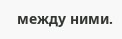между ними.